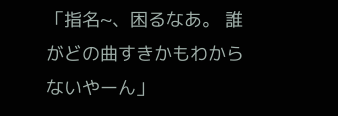「指名~、困るなあ。 誰がどの曲すきかもわからないやーん」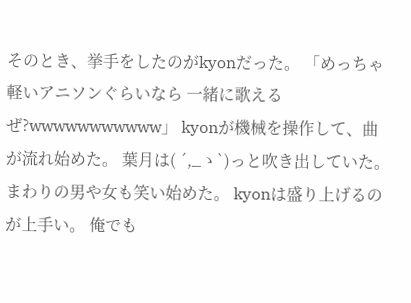そのとき、挙手をしたのがkyonだった。 「めっちゃ軽いアニソンぐらいなら 一緒に歌えるぜ?wwwwwwwwwww」 kyonが機械を操作して、曲が流れ始めた。 葉月は( ´,_ゝ`)っと吹き出していた。 まわりの男や女も笑い始めた。 kyonは盛り上げるのが上手い。 俺でも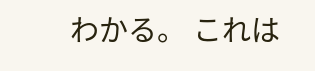わかる。 これは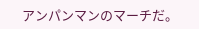アンパンマンのマーチだ。